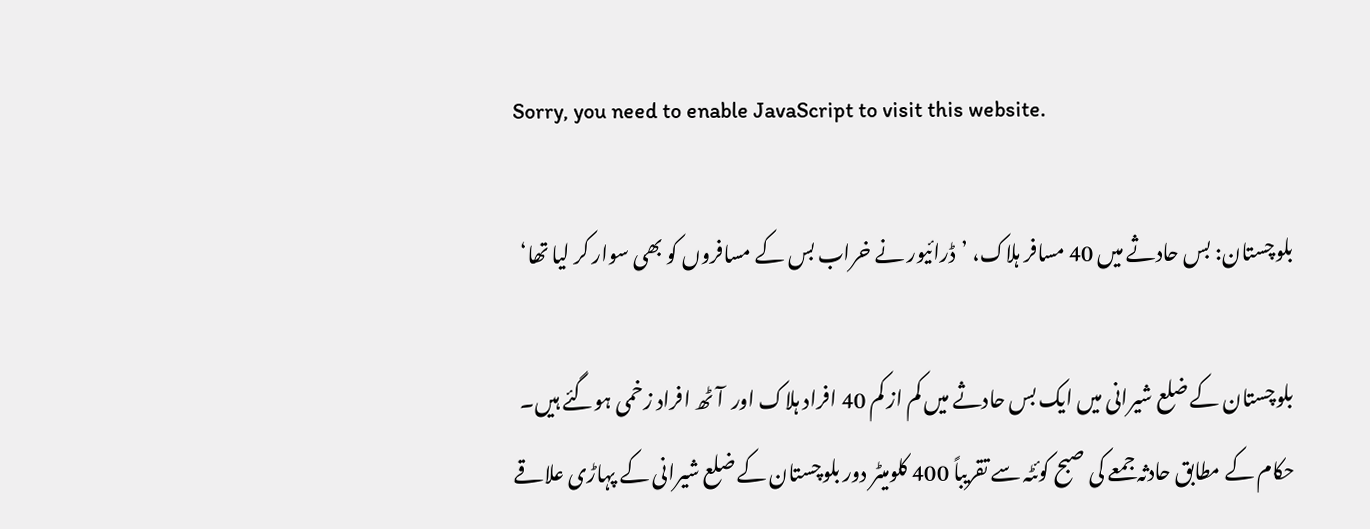Sorry, you need to enable JavaScript to visit this website.

بلوچستان: بس حادثے میں 40 مسافر ہلاک، ’ڈرائیور نے خراب بس کے مسافروں کو بھی سوار کر لیا تھا‘

بلوچستان کے ضلع شیرانی میں ایک بس حادثے میں کم از کم 40 افراد ہلاک اور  آٹھ افراد زخمی ہوگئے ہیں۔
حکام کے مطابق حادثہ جمعے کی صبح کوئٹہ سے تقریباً 400 کلومیٹر دور بلوچستان کے ضلع شیرانی کے پہاڑی علاقے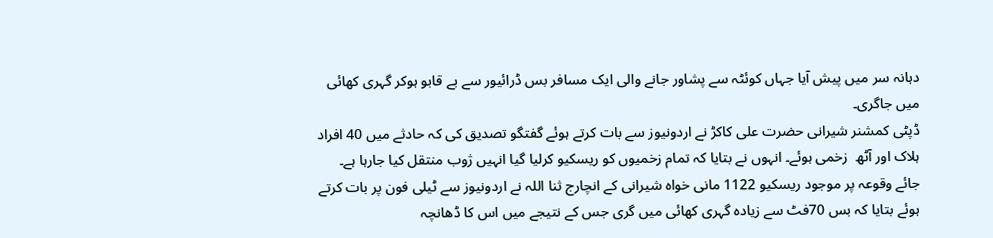دہانہ سر میں پیش آیا جہاں کوئٹہ سے پشاور جانے والی ایک مسافر بس ڈرائیور سے بے قابو ہوکر گہری کھائی میں جاگری۔
ڈپٹی کمشنر شیرانی حضرت علی کاکڑ نے اردونیوز سے بات کرتے ہوئے گفتگو تصدیق کی کہ حادثے میں 40 افراد ہلاک اور آٹھ  زخمی ہوئے۔ انہوں نے بتایا کہ تمام زخمیوں کو ریسکیو کرلیا گیا انہیں ژوب منتقل کیا جارہا ہے۔
جائے وقوعہ پر موجود ریسکیو 1122 مانی خواہ شیرانی کے انچارج ثنا اللہ نے اردونیوز سے ٹیلی فون پر بات کرتے ہوئے بتایا کہ بس 70فٹ سے زیادہ گہری کھائی میں گری جس کے نتیجے میں اس کا ڈھانچہ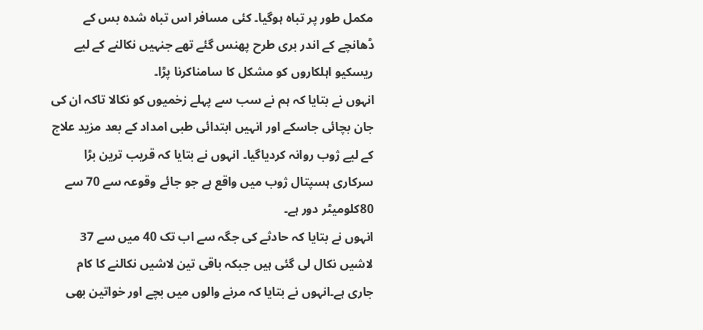مکمل طور پر تباہ ہوگیا۔ کئی مسافر اس تباہ شدہ بس کے ڈھانچے کے اندر بری طرح پھنس گئے تھے جنہیں نکالنے کے لیے ریسکیو اہلکاروں کو مشکل کا سامناکرنا پڑا۔
انہوں نے بتایا کہ ہم نے سب سے پہلے زخمیوں کو نکالا تاکہ ان کی جان بچائی جاسکے اور انہیں ابتدائی طبی امداد کے بعد مزید علاج کے لیے ژوب روانہ کردیاگیا۔ انہوں نے بتایا کہ قریب ترین بڑا سرکاری ہسپتال ژوب میں واقع ہے جو جائے وقوعہ سے 70 سے 80کلومیٹر دور ہے۔
انہوں نے بتایا کہ حادثے کی جگہ سے اب تک 40 میں سے 37 لاشیں نکال لی گئی ہیں جبکہ باقی تین لاشیں نکالنے کا کام جاری ہے۔انہوں نے بتایا کہ مرنے والوں میں بچے اور خواتین بھی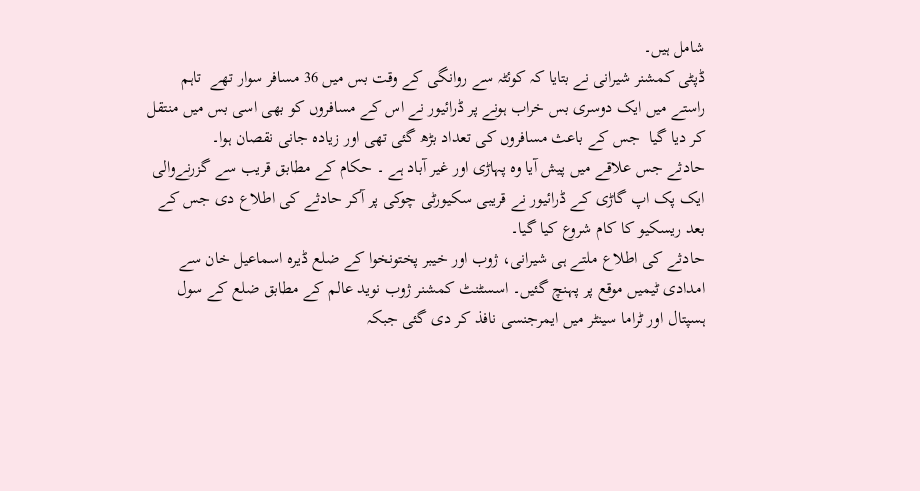شامل ہیں۔
ڈپٹی کمشنر شیرانی نے بتایا کہ کوئٹہ سے روانگی کے وقت بس میں 36 مسافر سوار تھے  تاہم راستے میں ایک دوسری بس خراب ہونے پر ڈرائیور نے اس کے مسافروں کو بھی اسی بس میں منتقل کر دیا گیا  جس کے باعث مسافروں کی تعداد بڑھ گئی تھی اور زیادہ جانی نقصان ہوا۔
حادثے جس علاقے میں پیش آیا وہ پہاڑی اور غیر آباد ہے ۔ حکام کے مطابق قریب سے گزرنےوالی ایک پک اپ گاڑی کے ڈرائیور نے قریبی سکیورٹی چوکی پر آکر حادثے کی اطلاع دی جس کے بعد ریسکیو کا کام شروع کیا گیا۔
حادثے کی اطلاع ملتے ہی شیرانی، ژوب اور خیبر پختونخوا کے ضلع ڈیرہ اسماعیل خان سے امدادی ٹیمیں موقع پر پہنچ گئیں۔ اسسٹنٹ کمشنر ژوب نوید عالم کے مطابق ضلع کے سول ہسپتال اور ٹراما سینٹر میں ایمرجنسی نافذ کر دی گئی جبکہ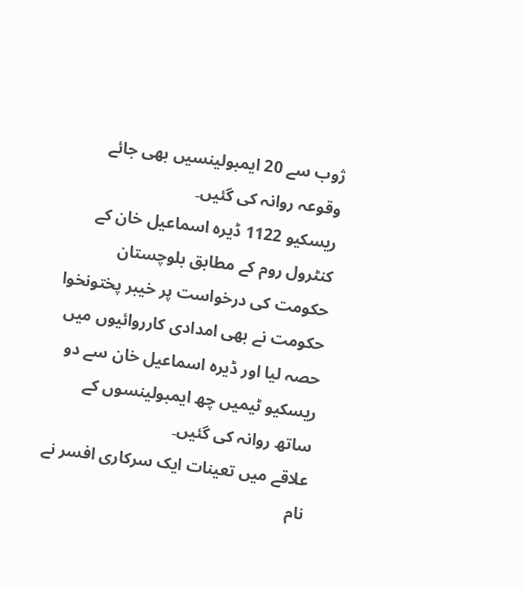ژوب سے 20 ایمبولینسیں بھی جائے وقوعہ روانہ کی گئیں۔
ریسکیو 1122 ڈیرہ اسماعیل خان کے کنٹرول روم کے مطابق بلوچستان حکومت کی درخواست پر خیبر پختونخوا حکومت نے بھی امدادی کارروائیوں میں حصہ لیا اور ڈیرہ اسماعیل خان سے دو ریسکیو ٹیمیں چھ ایمبولینسوں کے ساتھ روانہ کی گئیں۔
علاقے میں تعینات ایک سرکاری افسر نے نام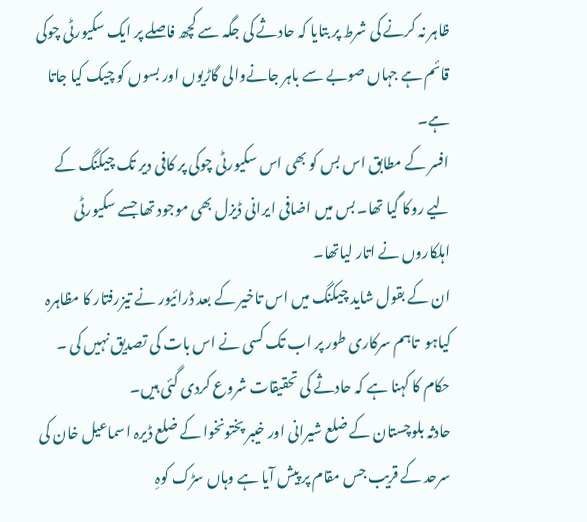ظاہر نہ کرنے کی شرط پر بتایا کہ حادثے کی جگہ سے کچھ فاصلے پر ایک سکیورٹی چوکی قائم ہے جہاں صوبے سے باہر جانےوالی گاڑیوں اور بسوں کو چیک کیا جاتا ہے۔
افسر کے مطابق اس بس کو بھی اس سکیورٹی چوکی پر کافی دیر تک چیکنگ کے لیے روکا گیا تھا۔ بس میں اضافی ایرانی ڈیزل بھی موجود تھا جسے سکیورٹی اہلکاروں نے اتار لیاتھا۔
ان کے بقول شاید چیکنگ میں اس تاخیر کے بعد ڈرائیور نے تیزرفتار کا مظاہرہ کیاہو  تاہم سرکاری طور پر اب تک کسی نے اس بات کی تصدیق نہیں کی ۔ حکام کا کہنا ہے کہ حادثے کی تحقیقات شروع کردی گئی ہیں۔
حادثہ بلوچستان کے ضلع شیرانی اور خیبر پختونخوا کے ضلع ڈیرہ اسماعیل خان کی سرحد کے قریب جس مقام پر پیش آیا ہے وہاں سڑک کوہِ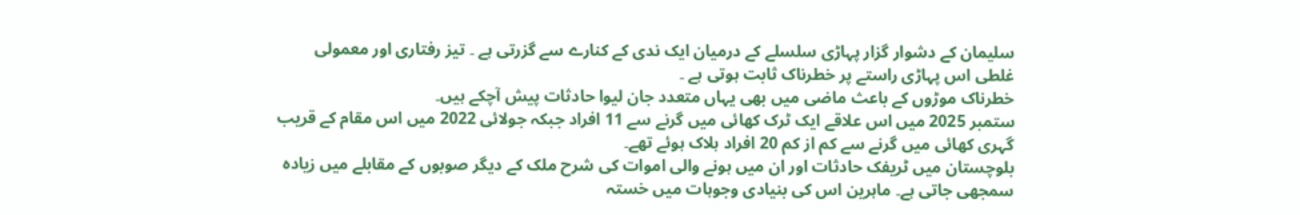سلیمان کے دشوار گزار پہاڑی سلسلے کے درمیان ایک ندی کے کنارے سے گزرتی ہے ۔ تیز رفتاری اور معمولی غلطی اس پہاڑی راستے پر خطرناک ثابت ہوتی ہے ۔
خطرناک موڑوں کے باعث ماضی میں بھی یہاں متعدد جان لیوا حادثات پیش آچکے ہیں۔
ستمبر 2025 میں اس علاقے ایک ٹرک کھائی میں گرنے سے 11 افراد جبکہ جولائی 2022 میں اس مقام کے قریب گہری کھائی میں گرنے سے کم از کم 20 افراد ہلاک ہوئے تھے۔
بلوچستان میں ٹریفک حادثات اور ان میں ہونے والی اموات کی شرح ملک کے دیگر صوبوں کے مقابلے میں زیادہ سمجھی جاتی ہے۔ ماہرین اس کی بنیادی وجوہات میں خستہ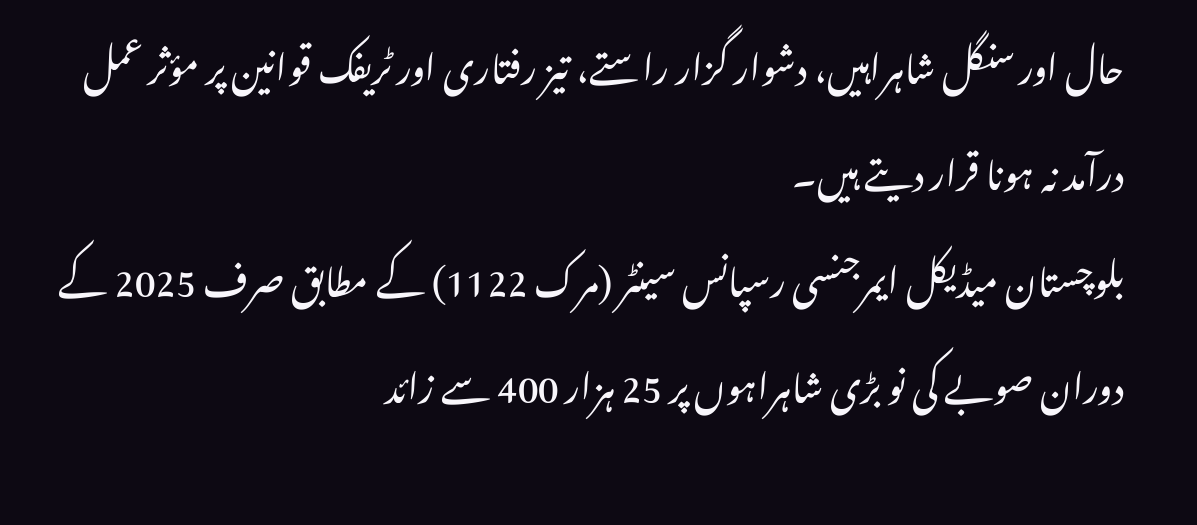حال اور سنگل شاہراہیں، دشوار گزار راستے، تیز رفتاری اور ٹریفک قوانین پر مؤثر عمل درآمد نہ ہونا قرار دیتے ہیں۔
بلوچستان میڈیکل ایمرجنسی رسپانس سینٹر (مرک 1122) کے مطابق صرف 2025 کے دوران صوبے کی نو بڑی شاہراہوں پر 25 ہزار 400 سے زائد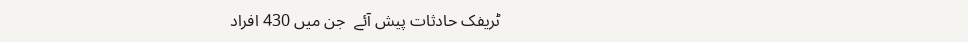ٹریفک حادثات پیش آئے  جن میں 430 افراد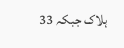ہلاک جبکہ 33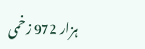ہزار 972 زخمی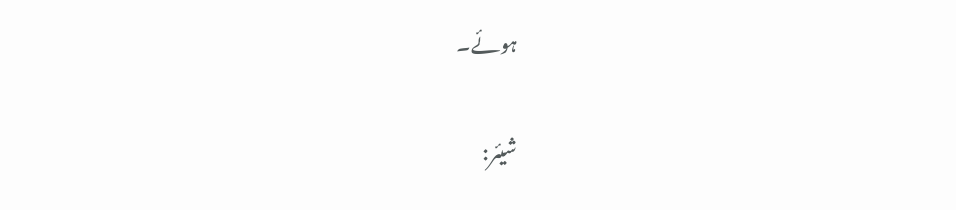ہوئے۔


شیئر: